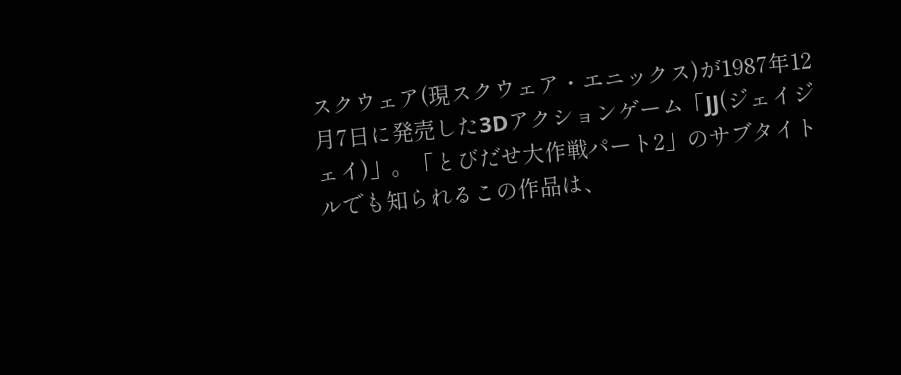スクウェア(現スクウェア・エニックス)が1987年12月7日に発売した3Dアクションゲーム「JJ(ジェイジェイ)」。「とびだせ大作戦パート2」のサブタイトルでも知られるこの作品は、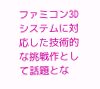ファミコン3Dシステムに対応した技術的な挑戦作として話題とな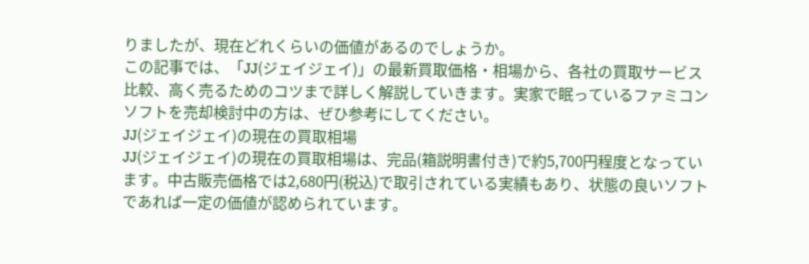りましたが、現在どれくらいの価値があるのでしょうか。
この記事では、「JJ(ジェイジェイ)」の最新買取価格・相場から、各社の買取サービス比較、高く売るためのコツまで詳しく解説していきます。実家で眠っているファミコンソフトを売却検討中の方は、ぜひ参考にしてください。
JJ(ジェイジェイ)の現在の買取相場
JJ(ジェイジェイ)の現在の買取相場は、完品(箱説明書付き)で約5,700円程度となっています。中古販売価格では2,680円(税込)で取引されている実績もあり、状態の良いソフトであれば一定の価値が認められています。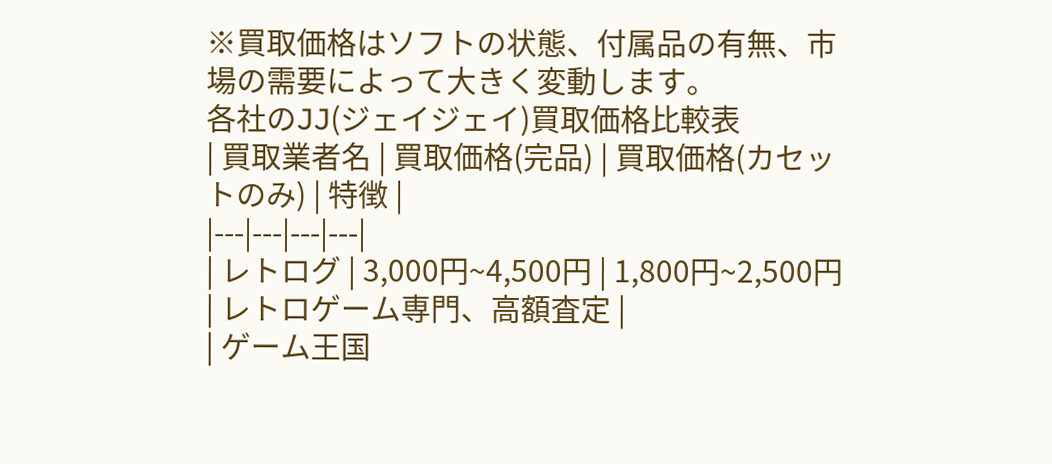※買取価格はソフトの状態、付属品の有無、市場の需要によって大きく変動します。
各社のJJ(ジェイジェイ)買取価格比較表
| 買取業者名 | 買取価格(完品) | 買取価格(カセットのみ) | 特徴 |
|---|---|---|---|
| レトログ | 3,000円~4,500円 | 1,800円~2,500円 | レトロゲーム専門、高額査定 |
| ゲーム王国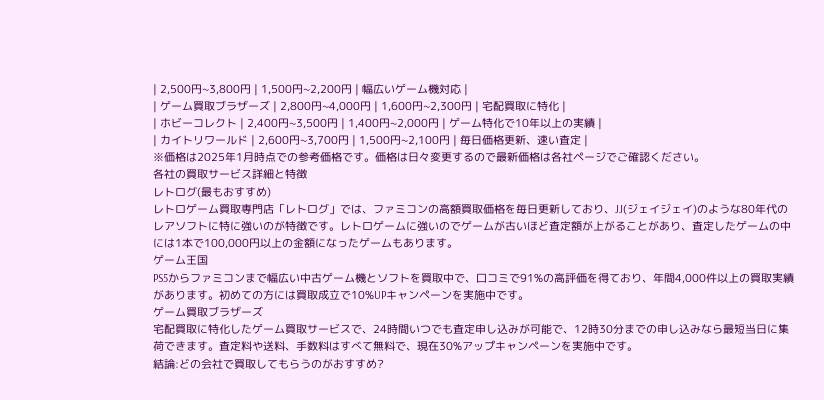| 2,500円~3,800円 | 1,500円~2,200円 | 幅広いゲーム機対応 |
| ゲーム買取ブラザーズ | 2,800円~4,000円 | 1,600円~2,300円 | 宅配買取に特化 |
| ホビーコレクト | 2,400円~3,500円 | 1,400円~2,000円 | ゲーム特化で10年以上の実績 |
| カイトリワールド | 2,600円~3,700円 | 1,500円~2,100円 | 毎日価格更新、速い査定 |
※価格は2025年1月時点での参考価格です。価格は日々変更するので最新価格は各社ページでご確認ください。
各社の買取サービス詳細と特徴
レトログ(最もおすすめ)
レトロゲーム買取専門店「レトログ」では、ファミコンの高額買取価格を毎日更新しており、JJ(ジェイジェイ)のような80年代のレアソフトに特に強いのが特徴です。レトロゲームに強いのでゲームが古いほど査定額が上がることがあり、査定したゲームの中には1本で100,000円以上の金額になったゲームもあります。
ゲーム王国
PS5からファミコンまで幅広い中古ゲーム機とソフトを買取中で、口コミで91%の高評価を得ており、年間4,000件以上の買取実績があります。初めての方には買取成立で10%UPキャンペーンを実施中です。
ゲーム買取ブラザーズ
宅配買取に特化したゲーム買取サービスで、24時間いつでも査定申し込みが可能で、12時30分までの申し込みなら最短当日に集荷できます。査定料や送料、手数料はすべて無料で、現在30%アップキャンペーンを実施中です。
結論:どの会社で買取してもらうのがおすすめ?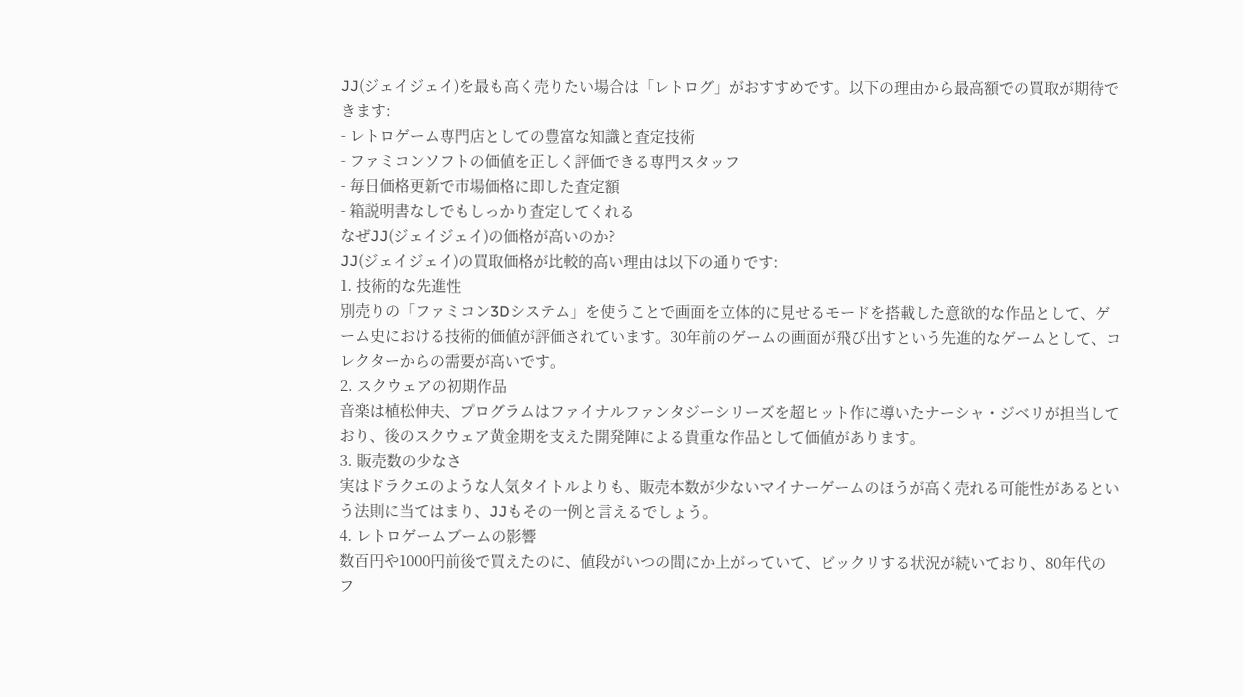JJ(ジェイジェイ)を最も高く売りたい場合は「レトログ」がおすすめです。以下の理由から最高額での買取が期待できます:
- レトロゲーム専門店としての豊富な知識と査定技術
- ファミコンソフトの価値を正しく評価できる専門スタッフ
- 毎日価格更新で市場価格に即した査定額
- 箱説明書なしでもしっかり査定してくれる
なぜJJ(ジェイジェイ)の価格が高いのか?
JJ(ジェイジェイ)の買取価格が比較的高い理由は以下の通りです:
1. 技術的な先進性
別売りの「ファミコン3Dシステム」を使うことで画面を立体的に見せるモードを搭載した意欲的な作品として、ゲーム史における技術的価値が評価されています。30年前のゲームの画面が飛び出すという先進的なゲームとして、コレクターからの需要が高いです。
2. スクウェアの初期作品
音楽は植松伸夫、プログラムはファイナルファンタジーシリーズを超ヒット作に導いたナーシャ・ジベリが担当しており、後のスクウェア黄金期を支えた開発陣による貴重な作品として価値があります。
3. 販売数の少なさ
実はドラクエのような人気タイトルよりも、販売本数が少ないマイナーゲームのほうが高く売れる可能性があるという法則に当てはまり、JJもその一例と言えるでしょう。
4. レトロゲームブームの影響
数百円や1000円前後で買えたのに、値段がいつの間にか上がっていて、ビックリする状況が続いており、80年代のフ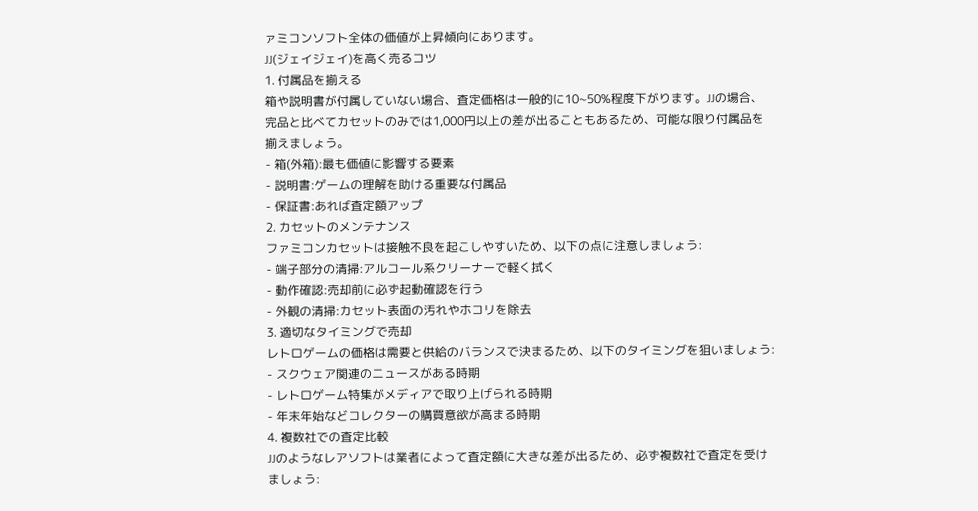ァミコンソフト全体の価値が上昇傾向にあります。
JJ(ジェイジェイ)を高く売るコツ
1. 付属品を揃える
箱や説明書が付属していない場合、査定価格は一般的に10~50%程度下がります。JJの場合、完品と比べてカセットのみでは1,000円以上の差が出ることもあるため、可能な限り付属品を揃えましょう。
- 箱(外箱):最も価値に影響する要素
- 説明書:ゲームの理解を助ける重要な付属品
- 保証書:あれば査定額アップ
2. カセットのメンテナンス
ファミコンカセットは接触不良を起こしやすいため、以下の点に注意しましょう:
- 端子部分の清掃:アルコール系クリーナーで軽く拭く
- 動作確認:売却前に必ず起動確認を行う
- 外観の清掃:カセット表面の汚れやホコリを除去
3. 適切なタイミングで売却
レトロゲームの価格は需要と供給のバランスで決まるため、以下のタイミングを狙いましょう:
- スクウェア関連のニュースがある時期
- レトロゲーム特集がメディアで取り上げられる時期
- 年末年始などコレクターの購買意欲が高まる時期
4. 複数社での査定比較
JJのようなレアソフトは業者によって査定額に大きな差が出るため、必ず複数社で査定を受けましょう: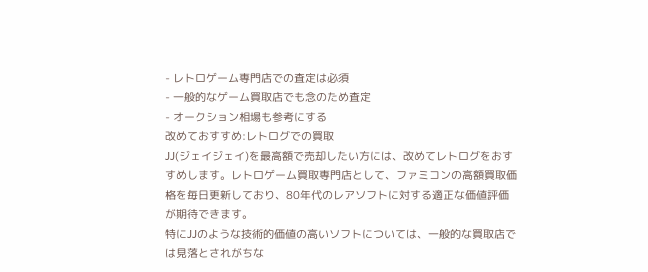- レトロゲーム専門店での査定は必須
- 一般的なゲーム買取店でも念のため査定
- オークション相場も参考にする
改めておすすめ:レトログでの買取
JJ(ジェイジェイ)を最高額で売却したい方には、改めてレトログをおすすめします。レトロゲーム買取専門店として、ファミコンの高額買取価格を毎日更新しており、80年代のレアソフトに対する適正な価値評価が期待できます。
特にJJのような技術的価値の高いソフトについては、一般的な買取店では見落とされがちな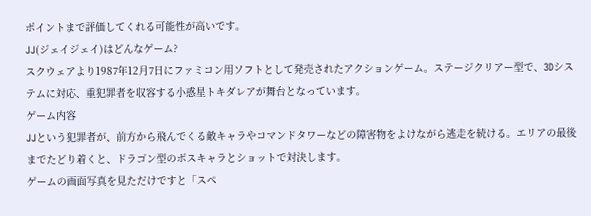ポイントまで評価してくれる可能性が高いです。
JJ(ジェイジェイ)はどんなゲーム?
スクウェアより1987年12月7日にファミコン用ソフトとして発売されたアクションゲーム。ステージクリアー型で、3Dシステムに対応、重犯罪者を収容する小惑星トキダレアが舞台となっています。
ゲーム内容
JJという犯罪者が、前方から飛んでくる敵キャラやコマンドタワーなどの障害物をよけながら逃走を続ける。エリアの最後までたどり着くと、ドラゴン型のボスキャラとショットで対決します。
ゲームの画面写真を見ただけですと「スペ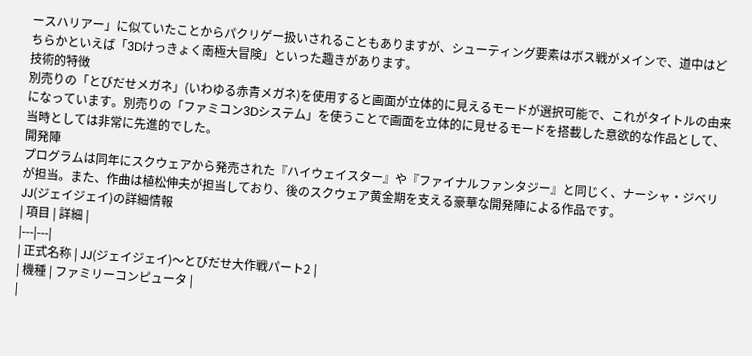ースハリアー」に似ていたことからパクリゲー扱いされることもありますが、シューティング要素はボス戦がメインで、道中はどちらかといえば「3Dけっきょく南極大冒険」といった趣きがあります。
技術的特徴
別売りの「とびだせメガネ」(いわゆる赤青メガネ)を使用すると画面が立体的に見えるモードが選択可能で、これがタイトルの由来になっています。別売りの「ファミコン3Dシステム」を使うことで画面を立体的に見せるモードを搭載した意欲的な作品として、当時としては非常に先進的でした。
開発陣
プログラムは同年にスクウェアから発売された『ハイウェイスター』や『ファイナルファンタジー』と同じく、ナーシャ・ジベリが担当。また、作曲は植松伸夫が担当しており、後のスクウェア黄金期を支える豪華な開発陣による作品です。
JJ(ジェイジェイ)の詳細情報
| 項目 | 詳細 |
|---|---|
| 正式名称 | JJ(ジェイジェイ)〜とびだせ大作戦パート2 |
| 機種 | ファミリーコンピュータ |
|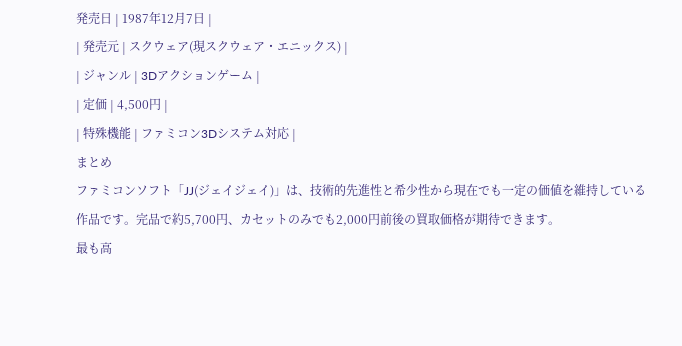発売日 | 1987年12月7日 |
| 発売元 | スクウェア(現スクウェア・エニックス) |
| ジャンル | 3Dアクションゲーム |
| 定価 | 4,500円 |
| 特殊機能 | ファミコン3Dシステム対応 |
まとめ
ファミコンソフト「JJ(ジェイジェイ)」は、技術的先進性と希少性から現在でも一定の価値を維持している作品です。完品で約5,700円、カセットのみでも2,000円前後の買取価格が期待できます。
最も高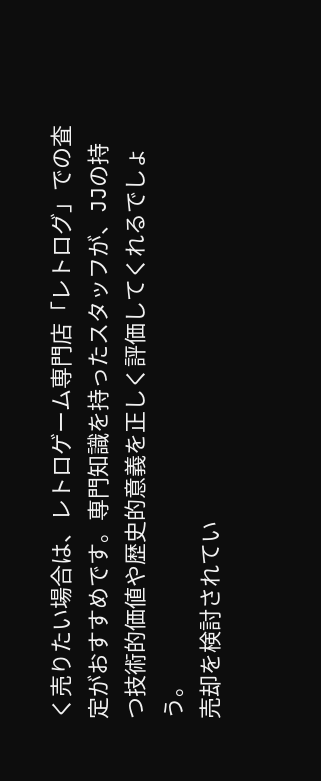く売りたい場合は、レトロゲーム専門店「レトログ」での査定がおすすめです。専門知識を持ったスタッフが、JJの持つ技術的価値や歴史的意義を正しく評価してくれるでしょう。
売却を検討されてい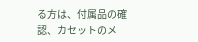る方は、付属品の確認、カセットのメ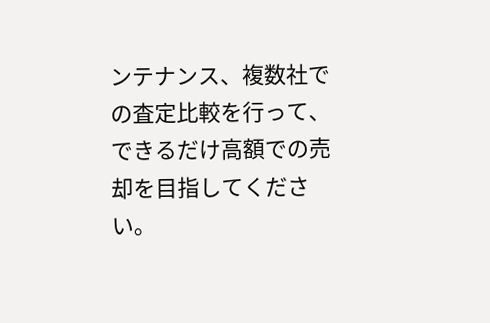ンテナンス、複数社での査定比較を行って、できるだけ高額での売却を目指してください。